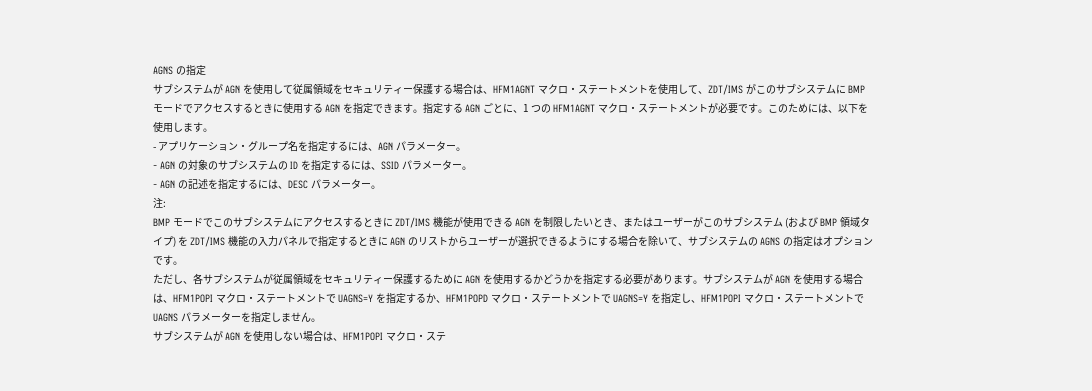AGNS の指定
サブシステムが AGN を使用して従属領域をセキュリティー保護する場合は、HFM1AGNT マクロ・ステートメントを使用して、ZDT/IMS がこのサブシステムに BMP モードでアクセスするときに使用する AGN を指定できます。指定する AGN ごとに、1 つの HFM1AGNT マクロ・ステートメントが必要です。このためには、以下を使用します。
- アプリケーション・グループ名を指定するには、AGN パラメーター。
- AGN の対象のサブシステムの ID を指定するには、SSID パラメーター。
- AGN の記述を指定するには、DESC パラメーター。
注:
BMP モードでこのサブシステムにアクセスするときに ZDT/IMS 機能が使用できる AGN を制限したいとき、またはユーザーがこのサブシステム (および BMP 領域タイプ) を ZDT/IMS 機能の入力パネルで指定するときに AGN のリストからユーザーが選択できるようにする場合を除いて、サブシステムの AGNS の指定はオプションです。
ただし、各サブシステムが従属領域をセキュリティー保護するために AGN を使用するかどうかを指定する必要があります。サブシステムが AGN を使用する場合は、HFM1POPI マクロ・ステートメントで UAGNS=Y を指定するか、HFM1POPD マクロ・ステートメントで UAGNS=Y を指定し、HFM1POPI マクロ・ステートメントで UAGNS パラメーターを指定しません。
サブシステムが AGN を使用しない場合は、HFM1POPI マクロ・ステ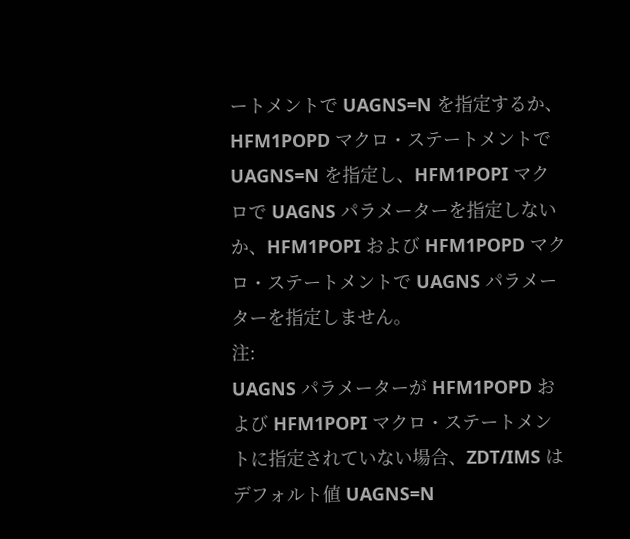ートメントで UAGNS=N を指定するか、HFM1POPD マクロ・ステートメントで UAGNS=N を指定し、HFM1POPI マクロで UAGNS パラメーターを指定しないか、HFM1POPI および HFM1POPD マクロ・ステートメントで UAGNS パラメーターを指定しません。
注:
UAGNS パラメーターが HFM1POPD および HFM1POPI マクロ・ステートメントに指定されていない場合、ZDT/IMS はデフォルト値 UAGNS=N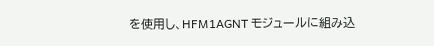を使用し、HFM1AGNT モジュールに組み込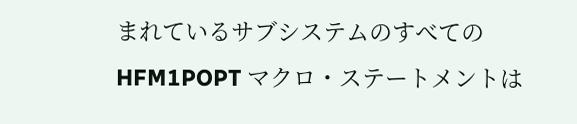まれているサブシステムのすべての HFM1POPT マクロ・ステートメントは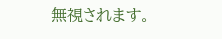無視されます。